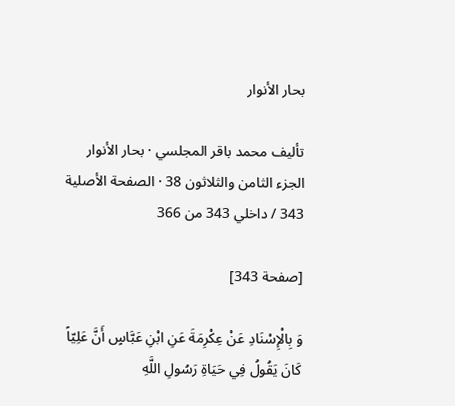بحار الأنوار

تأليف محمد باقر المجلسي · بحار الأنوار الجزء الثامن والثلاثون 38 · الصفحة الأصلية 343 / داخلي 343 من 366

[صفحة 343]

وَ بِالْإِسْنَادِ عَنْ عِكْرِمَةَ عَنِ ابْنِ عَبَّاسٍ أَنَّ عَلِيّاً كَانَ يَقُولُ فِي حَيَاةِ رَسُولِ اللَّهِ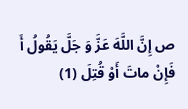ص إِنَّ اللَّهَ عَزَّ وَ جَلَّ يَقُولُ أَ فَإِنْ ماتَ أَوْ قُتِلَ (1)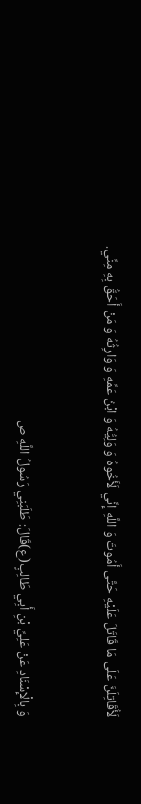لَأُقَاتِلَنَّ عَلَى مَا قَاتَلَ عَلَيْهِ حَتَّى أَمُوتَ وَ اللَّهِ إِنِّي لَأَخُوهُ وَ وَلِيُّهُ وَ ابْنُ عَمِّهِ وَ وَارِثُهُ وَ مَنْ أَحَقُّ بِهِ مِنِّي.


وَ بِالْإِسْنَادِ عَنْ عَلِيِّ بْنِ أَبِي طَالِبٍ(ع)قَالَ: طَلَبَنِي رَسُولُ اللَّهِ ص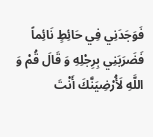فَوَجَدَنِي فِي حَائِطٍ نَائِماً فَضَرَبَنِي بِرِجْلِهِ وَ قَالَ قُمْ وَ اللَّهِ لَأُرْضِيَنَّكَ أَنْتَ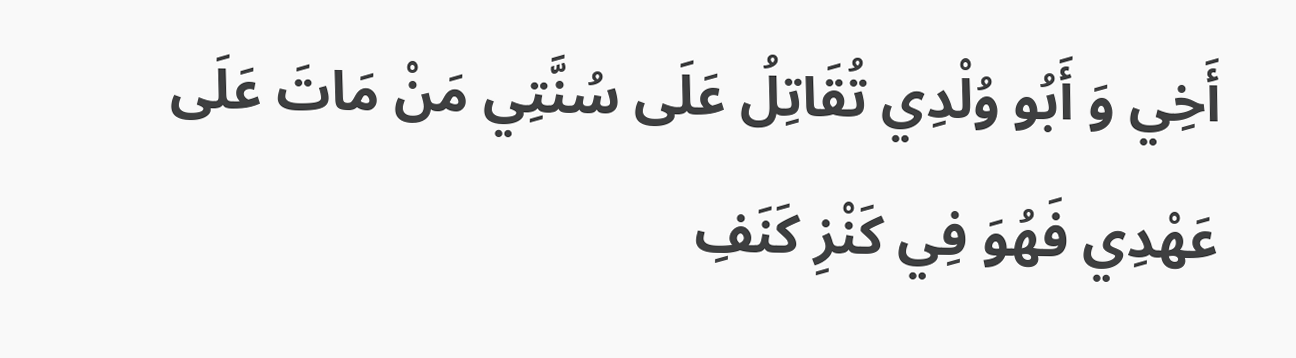أَخِي وَ أَبُو وُلْدِي تُقَاتِلُ عَلَى سُنَّتِي مَنْ مَاتَ عَلَى عَهْدِي فَهُوَ فِي كَنْزِ كَنَفِ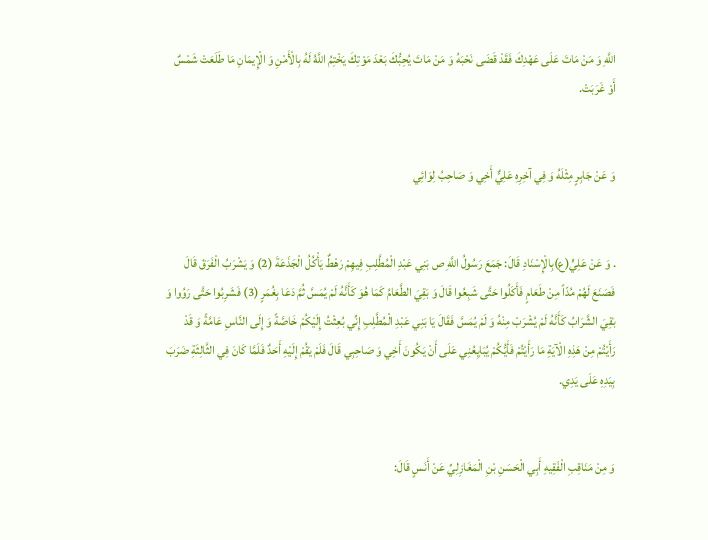اللَّهِ وَ مَنْ مَاتَ عَلَى عَهْدِكَ فَقَدْ قَضَى نَحْبَهُ وَ مَنْ مَاتَ يُحِبُّكَ بَعْدَ مَوْتِكَ يَخْتِمُ اللَّهُ لَهُ بِالْأَمْنِ وَ الْإِيمَانِ مَا طَلَعَتْ شَمْسٌ أَوْ غَرَبَتْ.


وَ عَنْ جَابِرٍ مِثْلَهُ وَ فِي آخِرِهِ عَلِيٌّ أَخِي وَ صَاحِبُ لِوَائِي


. وَ عَنْ عَلِيٍّ(ع)بِالْإِسْنَادِ قَالَ: جَمَعَ رَسُولُ اللَّهِ ص بَنِي عَبْدِ الْمُطَّلِبِ فِيهِمْ رَهْطٌ يَأْكُلُ الْجَذَعَةَ (2) وَ يَشْرَبُ الْفَرَقَ قَالَ فَصَنَعَ لَهُمْ مُدّاً مِنْ طَعَامٍ فَأَكَلُوا حَتَّى شَبِعُوا قَالَ وَ بَقِيَ الطَّعَامُ كَمَا هُوَ كَأَنَّهُ لَمْ يُمَسَّ ثُمَّ دَعَا بِغُمَرٍ (3) فَشَرِبُوا حَتَّى رَوُوا وَ بَقِيَ الشَّرَابُ كَأَنَّهُ لَمْ يُشْرَبْ مِنْهُ وَ لَمْ يُمَسَّ فَقَالَ يَا بَنِي عَبْدِ الْمُطَّلِبِ إِنِّي بُعِثْتُ إِلَيْكُمْ خَاصَّةً وَ إِلَى النَّاسِ عَامَّةً وَ قَدْ رَأَيْتُمْ مِنْ هَذِهِ الْآيَةِ مَا رَأَيْتُمْ فَأَيُّكُمْ يُبَايِعُنِي عَلَى أَنْ يَكُونَ أَخِي وَ صَاحِبِي قَالَ فَلَمْ يَقُمْ إِلَيْهِ أَحَدٌ فَلَمَّا كَانَ فِي الثَّالِثَةِ ضَرَبَ بِيَدِهِ عَلَى يَدِي.


وَ مِنْ مَنَاقِبِ الْفَقِيهِ أَبِي الْحَسَنِ بْنِ الْمَغَازِلِيِّ عَنْ أَنَسٍ قَالَ: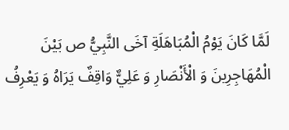لَمَّا كَانَ يَوْمُ الْمُبَاهَلَةِ آخَى النَّبِيُّ ص بَيْنَ الْمُهَاجِرِينَ وَ الْأَنْصَارِ وَ عَلِيٌّ وَاقِفٌ يَرَاهُ وَ يَعْرِفُ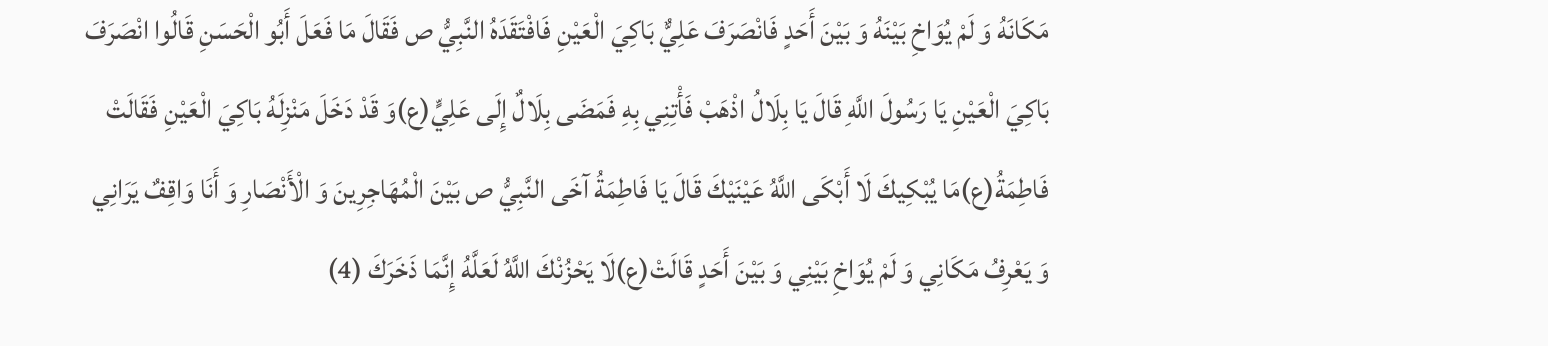مَكَانَهُ وَ لَمْ يُوَاخِ بَيْنَهُ وَ بَيْنَ أَحَدٍ فَانْصَرَفَ عَلِيٌّ بَاكِيَ الْعَيْنِ فَافْتَقَدَهُ النَّبِيُّ ص فَقَالَ مَا فَعَلَ أَبُو الْحَسَنِ قَالُوا انْصَرَفَ بَاكِيَ الْعَيْنِ يَا رَسُولَ اللَّهِ قَالَ يَا بِلَالُ اذْهَبْ فَأْتِنِي بِهِ فَمَضَى بِلَالٌ إِلَى عَلِيٍّ(ع)وَ قَدْ دَخَلَ مَنْزِلَهُ بَاكِيَ الْعَيْنِ فَقَالَتْ فَاطِمَةُ(ع)مَا يُبْكِيكَ لَا أَبْكَى اللَّهُ عَيْنَيْكَ قَالَ يَا فَاطِمَةُ آخَى النَّبِيُّ ص بَيْنَ الْمُهَاجِرِينَ وَ الْأَنْصَارِ وَ أَنَا وَاقِفٌ يَرَانِي وَ يَعْرِفُ مَكَانِي وَ لَمْ يُوَاخِ بَيْنِي وَ بَيْنَ أَحَدٍ قَالَتْ(ع)لَا يَحْزُنْكَ اللَّهُ لَعَلَّهُ إِنَّمَا ذَخَرَكَ (4)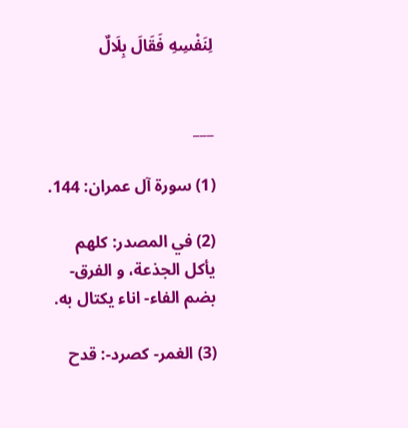لِنَفْسِهِ فَقَالَ بِلَالٌ


___

(1) سورة آل عمران: 144.

(2) في المصدر: كلهم يأكل الجذعة، و الفرق- بضم الفاء- اناء يكتال به.

(3) الغمر- كصرد-: قدح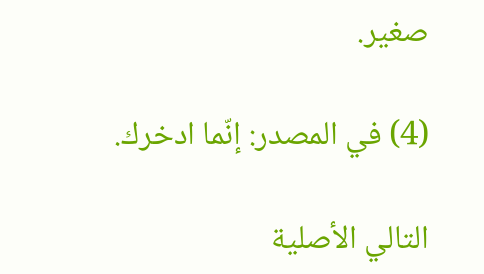صغير.

(4) في المصدر: إنّما ادخرك.

التالي الأصلية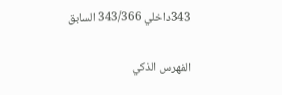343داخلي 343/366 السابق

الفهرس الذكي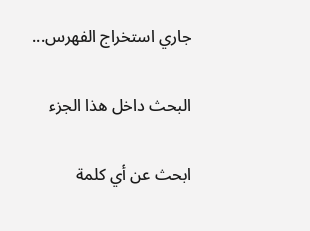جاري استخراج الفهرس...

البحث داخل هذا الجزء

ابحث عن أي كلمة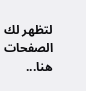لتظهر لك الصفحات هنا...